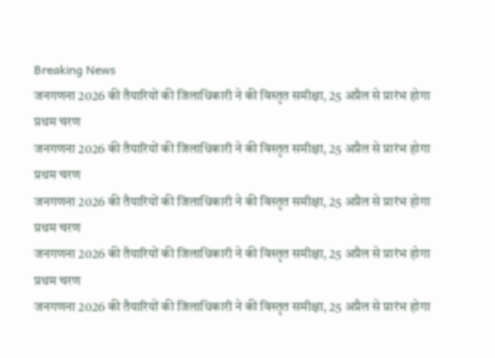Breaking News
जनगणना 2026 की तैयारियों की जिलाधिकारी ने की विस्तृत समीक्षा, 25 अप्रैल से प्रारंभ होगा प्रथम चरण
जनगणना 2026 की तैयारियों की जिलाधिकारी ने की विस्तृत समीक्षा, 25 अप्रैल से प्रारंभ होगा प्रथम चरण
जनगणना 2026 की तैयारियों की जिलाधिकारी ने की विस्तृत समीक्षा, 25 अप्रैल से प्रारंभ होगा प्रथम चरण
जनगणना 2026 की तैयारियों की जिलाधिकारी ने की विस्तृत समीक्षा, 25 अप्रैल से प्रारंभ होगा प्रथम चरण
जनगणना 2026 की तैयारियों की जिलाधिकारी ने की विस्तृत समीक्षा, 25 अप्रैल से प्रारंभ होगा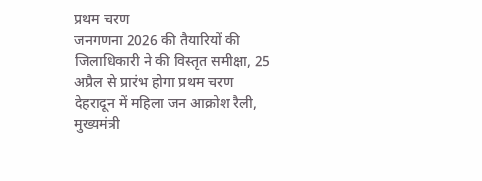प्रथम चरण
जनगणना 2026 की तैयारियों की जिलाधिकारी ने की विस्तृत समीक्षा, 25 अप्रैल से प्रारंभ होगा प्रथम चरण
देहरादून में महिला जन आक्रोश रैली, मुख्यमंत्री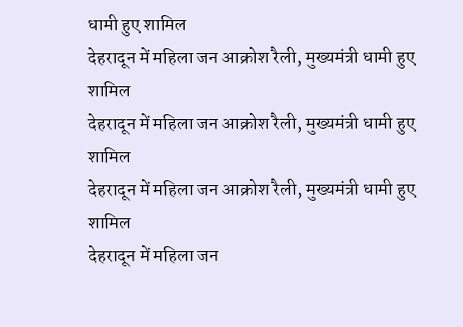धामी हुए शामिल
देहरादून में महिला जन आक्रोश रैली, मुख्यमंत्री धामी हुए शामिल
देहरादून में महिला जन आक्रोश रैली, मुख्यमंत्री धामी हुए शामिल
देहरादून में महिला जन आक्रोश रैली, मुख्यमंत्री धामी हुए शामिल
देहरादून में महिला जन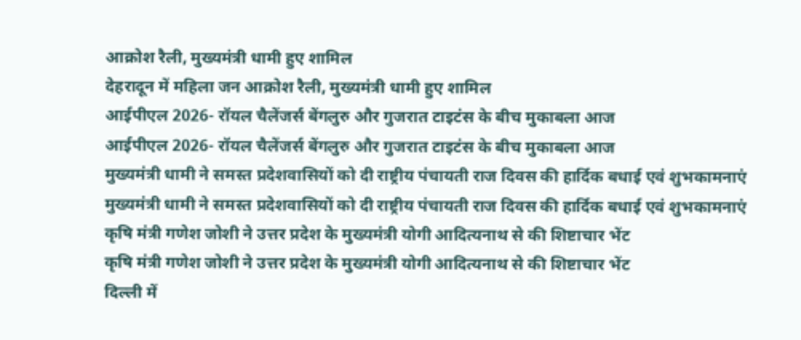आक्रोश रैली, मुख्यमंत्री धामी हुए शामिल
देहरादून में महिला जन आक्रोश रैली, मुख्यमंत्री धामी हुए शामिल
आईपीएल 2026- रॉयल चैलेंजर्स बेंगलुरु और गुजरात टाइटंस के बीच मुकाबला आज
आईपीएल 2026- रॉयल चैलेंजर्स बेंगलुरु और गुजरात टाइटंस के बीच मुकाबला आज
मुख्यमंत्री धामी ने समस्त प्रदेशवासियों को दी राष्ट्रीय पंचायती राज दिवस की हार्दिक बधाई एवं शुभकामनाएं
मुख्यमंत्री धामी ने समस्त प्रदेशवासियों को दी राष्ट्रीय पंचायती राज दिवस की हार्दिक बधाई एवं शुभकामनाएं
कृषि मंत्री गणेश जोशी ने उत्तर प्रदेश के मुख्यमंत्री योगी आदित्यनाथ से की शिष्टाचार भेंट
कृषि मंत्री गणेश जोशी ने उत्तर प्रदेश के मुख्यमंत्री योगी आदित्यनाथ से की शिष्टाचार भेंट
दिल्ली में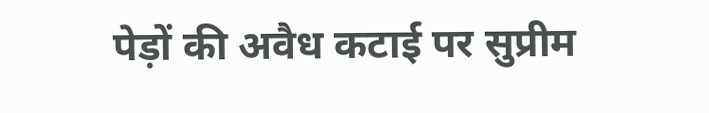पेड़ों की अवैध कटाई पर सुप्रीम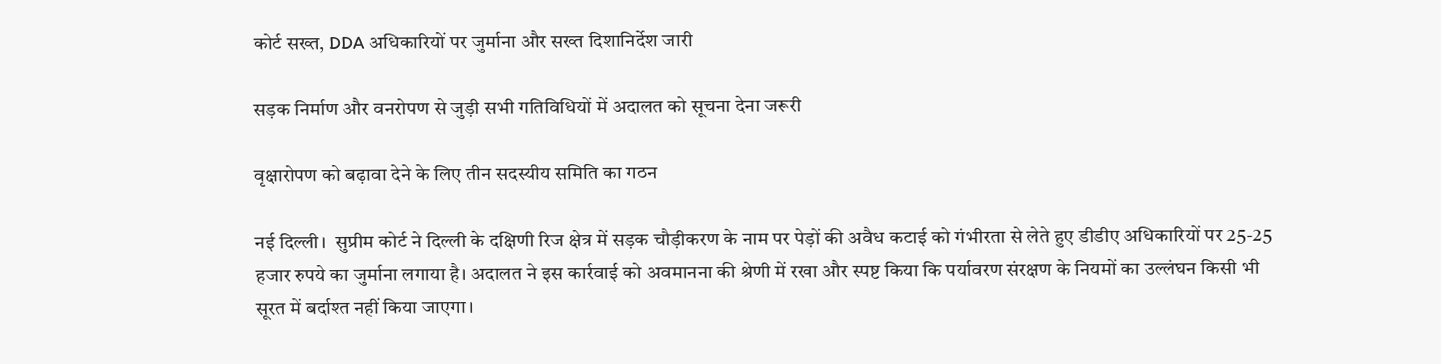कोर्ट सख्त, DDA अधिकारियों पर जुर्माना और सख्त दिशानिर्देश जारी

सड़क निर्माण और वनरोपण से जुड़ी सभी गतिविधियों में अदालत को सूचना देना जरूरी

वृक्षारोपण को बढ़ावा देने के लिए तीन सदस्यीय समिति का गठन

नई दिल्ली।  सुप्रीम कोर्ट ने दिल्ली के दक्षिणी रिज क्षेत्र में सड़क चौड़ीकरण के नाम पर पेड़ों की अवैध कटाई को गंभीरता से लेते हुए डीडीए अधिकारियों पर 25-25 हजार रुपये का जुर्माना लगाया है। अदालत ने इस कार्रवाई को अवमानना की श्रेणी में रखा और स्पष्ट किया कि पर्यावरण संरक्षण के नियमों का उल्लंघन किसी भी सूरत में बर्दाश्त नहीं किया जाएगा।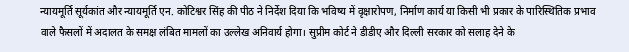न्यायमूर्ति सूर्यकांत और न्यायमूर्ति एन. कोटिश्वर सिंह की पीठ ने निर्देश दिया कि भविष्य में वृक्षारोपण, निर्माण कार्य या किसी भी प्रकार के पारिस्थितिक प्रभाव वाले फैसलों में अदालत के समक्ष लंबित मामलों का उल्लेख अनिवार्य होगा। सुप्रीम कोर्ट ने डीडीए और दिल्ली सरकार को सलाह देने के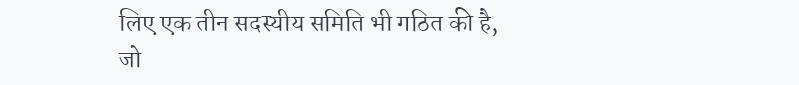लिए एक तीन सदस्यीय समिति भी गठित की है, जो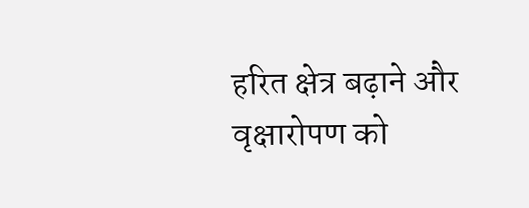हरित क्षेत्र बढ़ाने और वृक्षारोपण को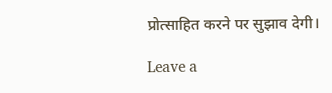प्रोत्साहित करने पर सुझाव देगी।

Leave a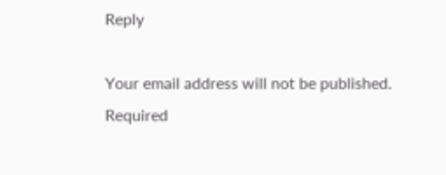Reply

Your email address will not be published. Required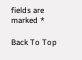fields are marked *

Back To Top